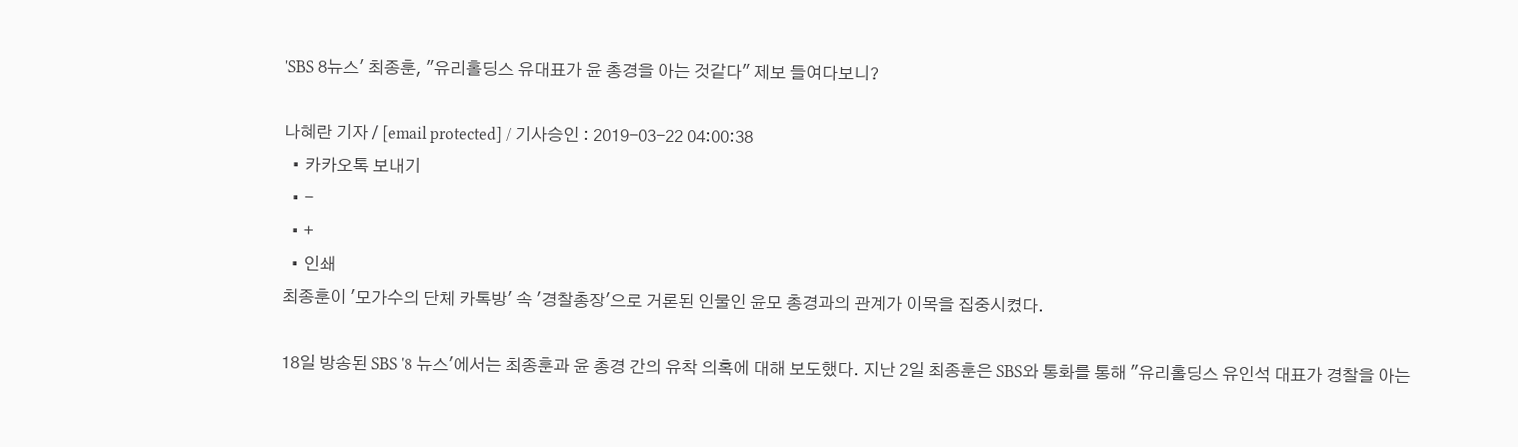'SBS 8뉴스' 최종훈, "유리홀딩스 유대표가 윤 총경을 아는 것같다" 제보 들여다보니?

나혜란 기자 / [email protected] / 기사승인 : 2019-03-22 04:00:38
  • 카카오톡 보내기
  • -
  • +
  • 인쇄
최종훈이 '모가수의 단체 카톡방' 속 '경찰총장'으로 거론된 인물인 윤모 총경과의 관계가 이목을 집중시켰다.

18일 방송된 SBS '8 뉴스'에서는 최종훈과 윤 총경 간의 유착 의혹에 대해 보도했다. 지난 2일 최종훈은 SBS와 통화를 통해 "유리홀딩스 유인석 대표가 경찰을 아는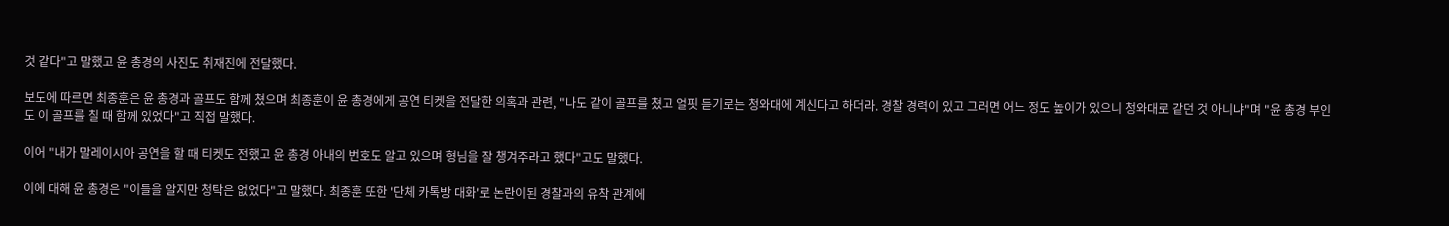것 같다"고 말했고 윤 총경의 사진도 취재진에 전달했다.

보도에 따르면 최종훈은 윤 총경과 골프도 함께 쳤으며 최종훈이 윤 총경에게 공연 티켓을 전달한 의혹과 관련, "나도 같이 골프를 쳤고 얼핏 듣기로는 청와대에 계신다고 하더라. 경찰 경력이 있고 그러면 어느 정도 높이가 있으니 청와대로 같던 것 아니냐"며 "윤 총경 부인도 이 골프를 칠 때 함께 있었다"고 직접 말했다.

이어 "내가 말레이시아 공연을 할 때 티켓도 전했고 윤 총경 아내의 번호도 알고 있으며 형님을 잘 챙겨주라고 했다"고도 말했다.

이에 대해 윤 총경은 "이들을 알지만 청탁은 없었다"고 말했다. 최종훈 또한 '단체 카톡방 대화'로 논란이된 경찰과의 유착 관계에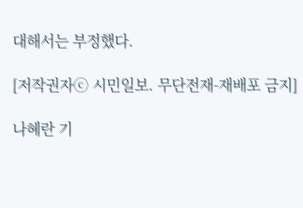대해서는 부정했다.

[저작권자ⓒ 시민일보. 무단전재-재배포 금지]

나혜란 기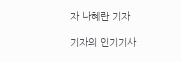자 나혜란 기자

기자의 인기기사